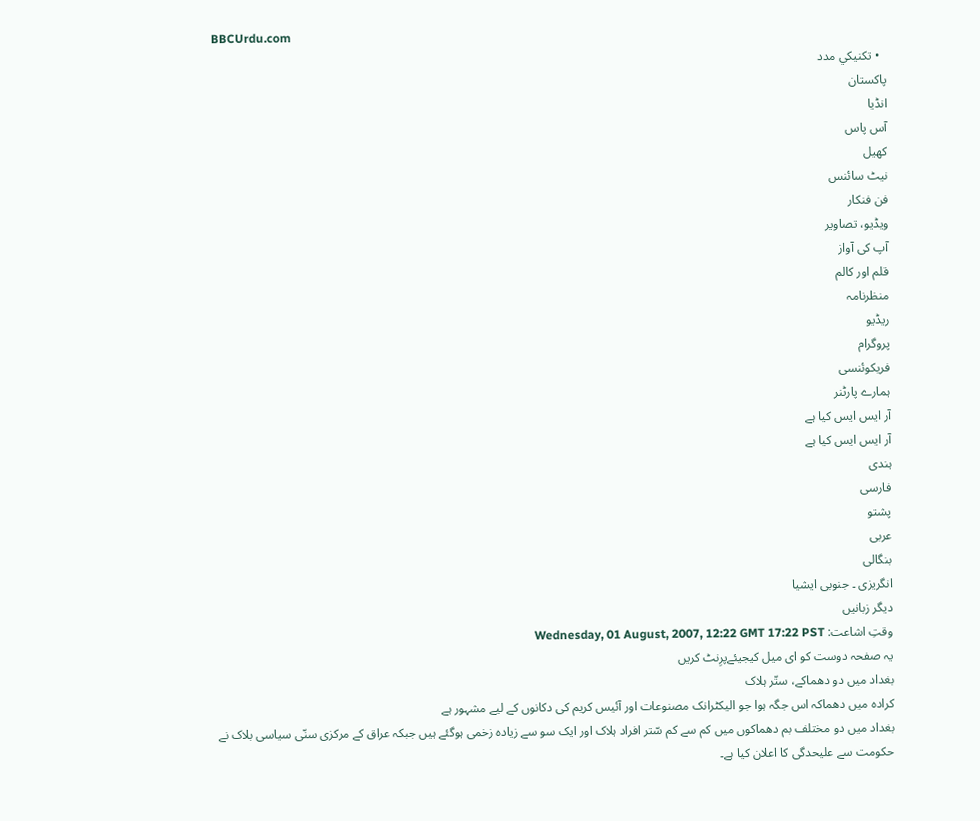BBCUrdu.com
  • تکنيکي مدد
پاکستان
انڈیا
آس پاس
کھیل
نیٹ سائنس
فن فنکار
ویڈیو، تصاویر
آپ کی آواز
قلم اور کالم
منظرنامہ
ریڈیو
پروگرام
فریکوئنسی
ہمارے پارٹنر
آر ایس ایس کیا ہے
آر ایس ایس کیا ہے
ہندی
فارسی
پشتو
عربی
بنگالی
انگریزی ۔ جنوبی ایشیا
دیگر زبانیں
وقتِ اشاعت: Wednesday, 01 August, 2007, 12:22 GMT 17:22 PST
یہ صفحہ دوست کو ای میل کیجیئےپرِنٹ کریں
بغداد میں دو دھماکے، ستّر ہلاک
کرادہ میں دھماکہ اس جگہ ہوا جو الیکٹرانک مصنوعات اور آئیس کریم کی دکانوں کے لیے مشہور ہے
بغداد میں دو مختلف بم دھماکوں میں کم سے کم سّتر افراد ہلاک اور ایک سو سے زیادہ زخمی ہوگئے ہیں جبکہ عراق کے مرکزی سنّی سیاسی بلاک نے حکومت سے علیحدگی کا اعلان کیا ہے۔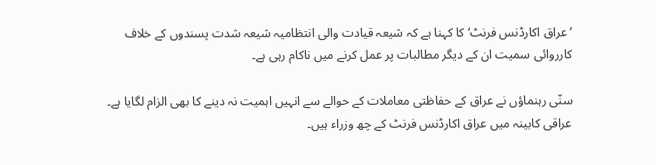’عراق اکارڈنس فرنٹ‘ کا کہنا ہے کہ شیعہ قیادت والی انتظامیہ شیعہ شدت پسندوں کے خلاف کارروائی سمیت ان کے دیگر مطالبات پر عمل کرنے میں ناکام رہی ہے۔

سنّی رہنماؤں نے عراق کے حفاظتی معاملات کے حوالے سے انہیں اہمیت نہ دینے کا بھی الزام لگایا ہے۔ عراقی کابینہ میں عراق اکارڈنس فرنٹ کے چھ وزراء ہیں۔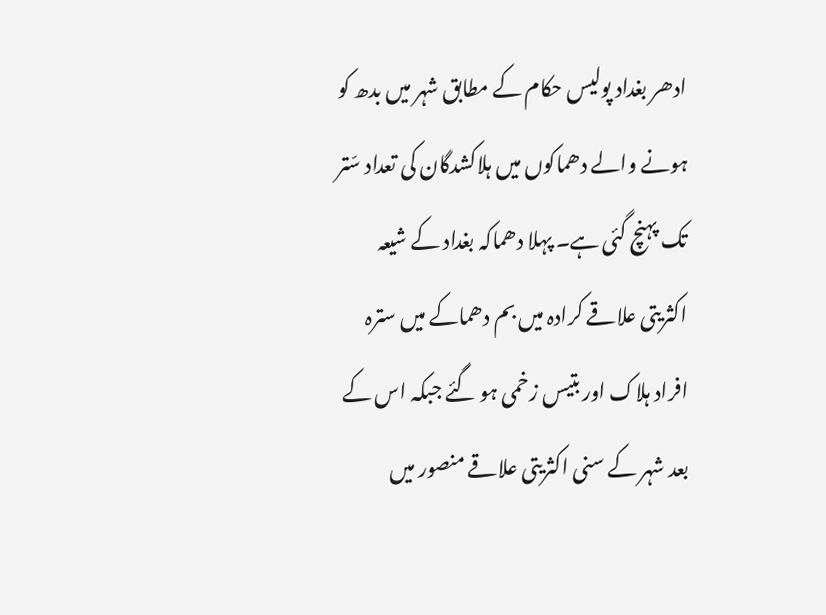ادھر بغداد پولیس حکام کے مطابق شہر میں بدھ کو ہونے والے دھماکوں میں ہلاکشدگان کی تعداد سّتر تک پہنچ گئی ہے۔ پہلا دھماکہ بغداد کے شیعہ اکثریتی علاقے کرادہ میں بم دھماکے میں سترہ افراد ہلاک اور بتیس زخمی ہو گئے جبکہ اس کے بعد شہر کے سنی اکثریتی علاقے منصور میں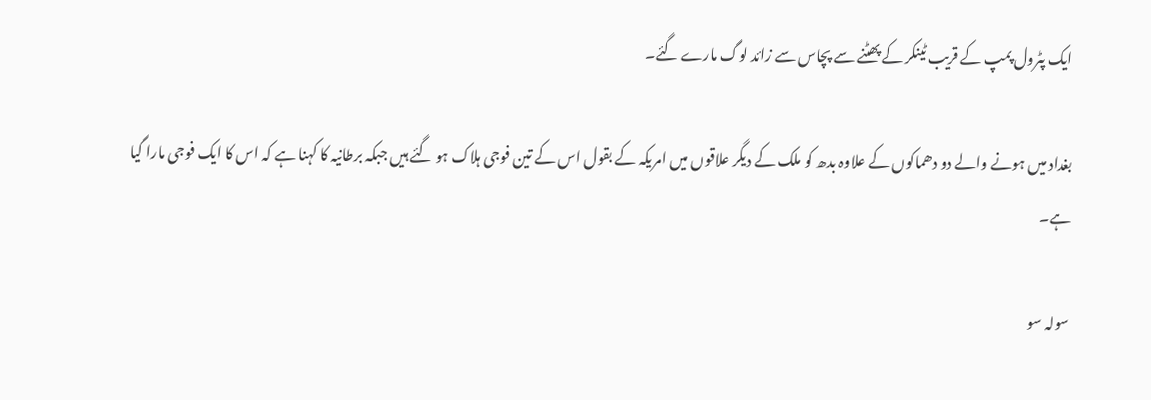ایک پٹرول پمپ کے قریب ٹینکر کے پھٹنے سے پچاس سے زائد لوگ مارے گئے۔

بغداد میں ہونے والے دو دھماکوں کے علاوہ بدھ کو ملک کے دیگر علاقوں میں امریکہ کے بقول اس کے تین فوجی ہلاک ہو گئے ہیں جبکہ برطانیہ کا کہنا ہے کہ اس کا ایک فوجی مارا گیا ہے۔

سولہ سو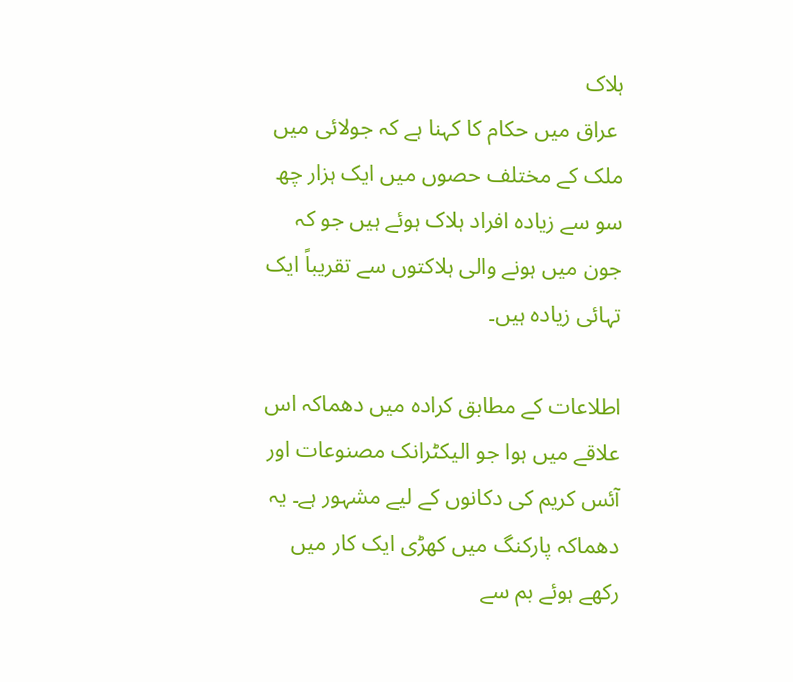ہلاک
 عراق میں حکام کا کہنا ہے کہ جولائی میں ملک کے مختلف حصوں میں ایک ہزار چھ سو سے زیادہ افراد ہلاک ہوئے ہیں جو کہ جون میں ہونے والی ہلاکتوں سے تقریباً ایک تہائی زیادہ ہیں۔

اطلاعات کے مطابق کرادہ میں دھماکہ اس علاقے میں ہوا جو الیکٹرانک مصنوعات اور آئس کریم کی دکانوں کے لیے مشہور ہے۔ یہ دھماکہ پارکنگ میں کھڑی ایک کار میں رکھے ہوئے بم سے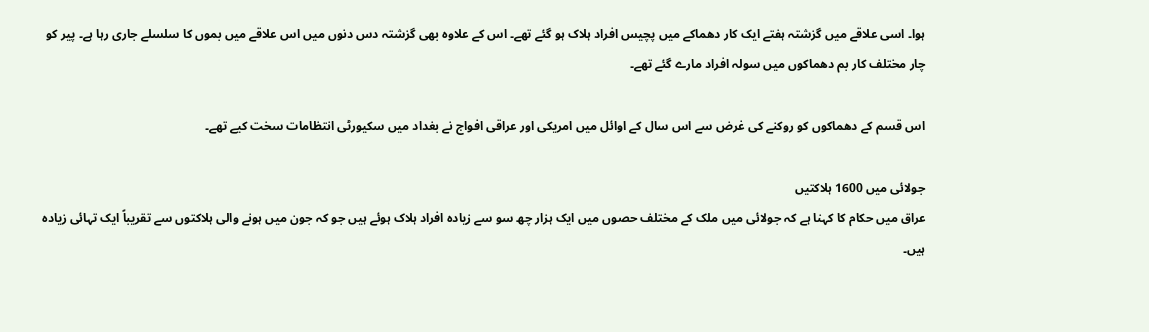ہوا۔ اسی علاقے میں گزشتہ ہفتے ایک کار دھماکے میں پچیس افراد ہلاک ہو گئے تھے۔ اس کے علاوہ بھی گزشتہ دس دنوں میں اس علاقے میں بموں کا سلسلے جاری رہا ہے۔ پیر کو چار مختلف کار بم دھماکوں میں سولہ افراد مارے گئے تھے۔

اس قسم کے دھماکوں کو روکنے کی غرض سے اس سال کے اوائل میں امریکی اور عراقی افواج نے بغداد میں سکیورٹی انتظامات سخت کیے تھے۔

جولائی میں 1600 ہلاکتیں
عراق میں حکام کا کہنا ہے کہ جولائی میں ملک کے مختلف حصوں میں ایک ہزار چھ سو سے زیادہ افراد ہلاک ہوئے ہیں جو کہ جون میں ہونے والی ہلاکتوں سے تقریباً ایک تہائی زیادہ ہیں۔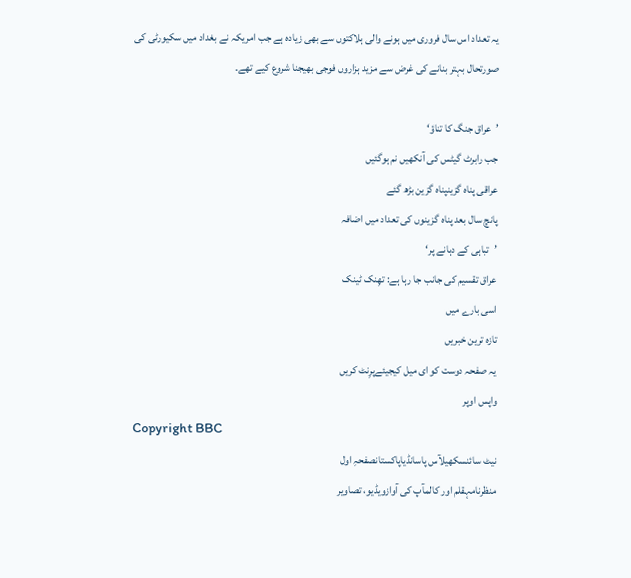یہ تعداد اس سال فروری میں ہونے والی ہلاکتوں سے بھی زیادہ ہے جب امریکہ نے بغداد میں سکیورٹی کی صورتحال بہتر بنانے کی غرض سے مزید ہزاروں فوجی بھیجنا شروع کیے تھے۔

’عراق جنگ کا تناؤ‘
جب رابرٹ گیٹس کی آنکھیں نم ہوگئیں
عراقی پناہ گزینپناہ گزین بڑھ گئے
پانچ سال بعد پناہ گزینوں کی تعداد میں اضافہ
’تباہی کے دہانے پر‘
عراق تقسیم کی جانب جا رہا ہے: تھِنک ٹینک
اسی بارے میں
تازہ ترین خبریں
یہ صفحہ دوست کو ای میل کیجیئےپرِنٹ کریں
واپس اوپر
Copyright BBC
نیٹ سائنسکھیلآس پاسانڈیاپاکستانصفحہِ اول
منظرنامہقلم اور کالمآپ کی آوازویڈیو، تصاویر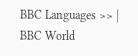BBC Languages >> | BBC World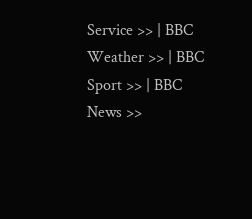Service >> | BBC Weather >> | BBC Sport >> | BBC News >>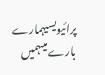پرائیویسیہمارے بارے میںہمیں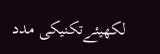لکھیئےتکنیکی مدد